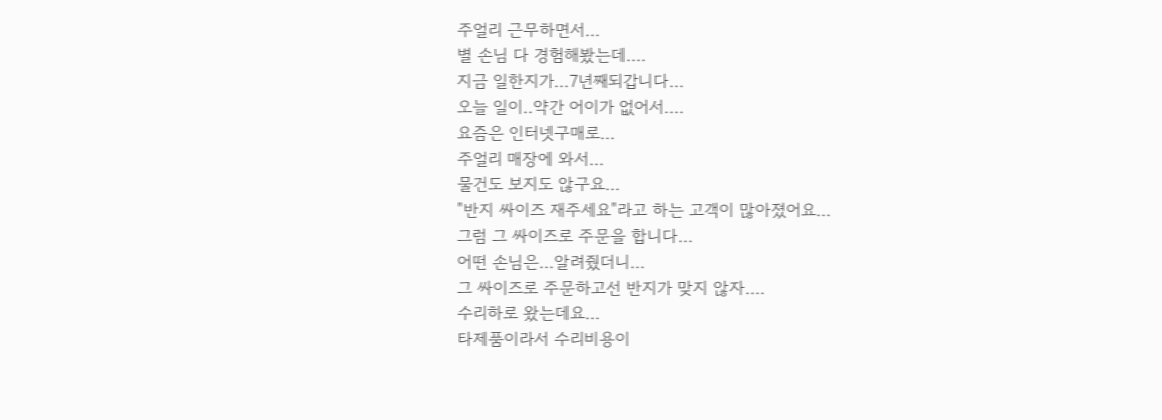주얼리 근무하면서...
별 손님 다 경험해봤는데....
지금 일한지가...7년째되갑니다...
오늘 일이..약간 어이가 없어서....
요즘은 인터넷구매로...
주얼리 매장에 와서...
물건도 보지도 않구요...
"반지 싸이즈 재주세요"라고 하는 고객이 많아졌어요...
그럼 그 싸이즈로 주문을 합니다...
어떤 손님은...알려줬더니...
그 싸이즈로 주문하고선 반지가 맞지 않자....
수리하로 왔는데요...
타제품이라서 수리비용이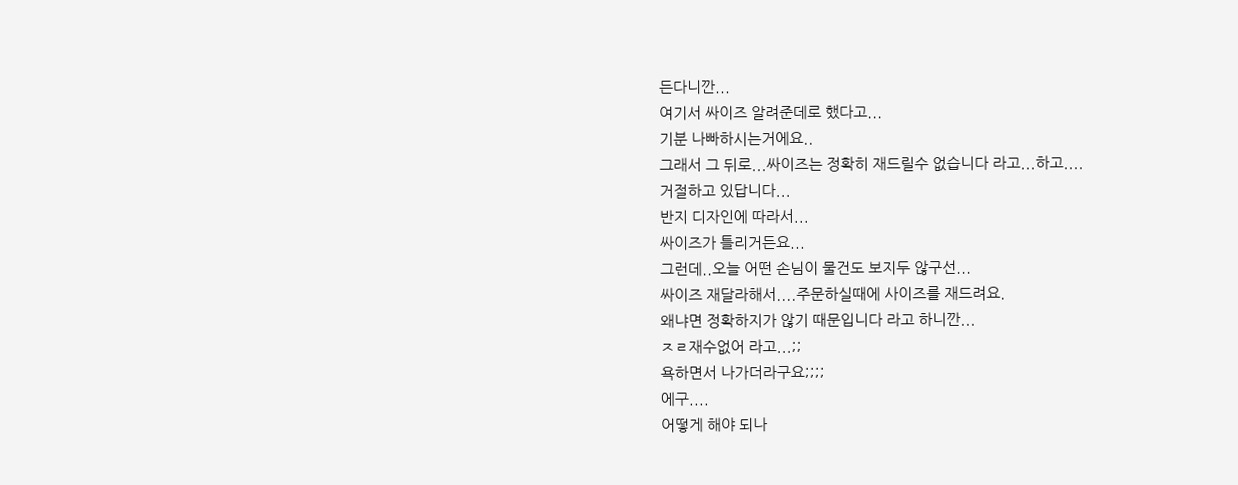든다니깐...
여기서 싸이즈 알려준데로 했다고...
기분 나빠하시는거에요..
그래서 그 뒤로...싸이즈는 정확히 재드릴수 없습니다 라고...하고....
거절하고 있답니다...
반지 디자인에 따라서...
싸이즈가 틀리거든요...
그런데..오늘 어떤 손님이 물건도 보지두 않구선...
싸이즈 재달라해서....주문하실때에 사이즈를 재드려요.
왜냐면 정확하지가 않기 때문입니다 라고 하니깐...
ㅈㄹ재수없어 라고...;;
욕하면서 나가더라구요;;;;
에구....
어떻게 해야 되나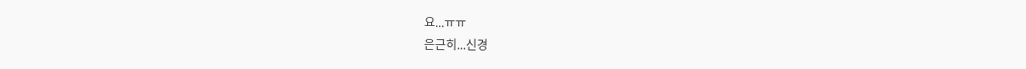요...ㅠㅠ
은근히...신경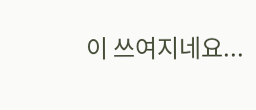이 쓰여지네요...